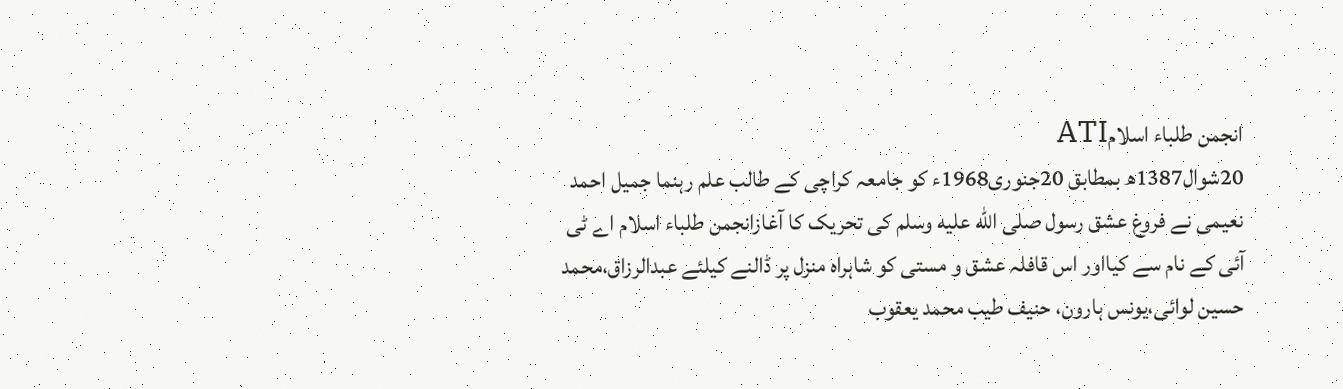انجمن طلباء اسلامATI
20شوال1387ھ بمطابق 20جنوری1968ء کو جامعہ کراچی کے طالب علم رہنما جمیل احمد نعیمی نے فروغ عشق رسول صلى الله عليه وسلم کی تحریک کا آغازانجمن طلباء اسلام اے ٹی آئی کے نام سے کیااور اس قافلہ عشق و مستی کو شاہراہ منزل پر ڈالنے کیلئے عبدالرزاق،محمد حسین لوائی،یونس ہارون، حنیف طیب محمد یعقوب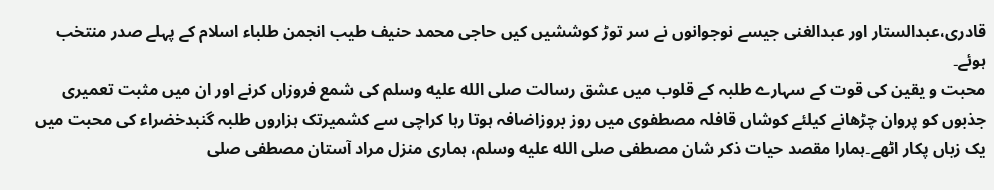قادری،عبدالستار اور عبدالغنی جیسے نوجوانوں نے سر توڑ کوششیں کیں حاجی محمد حنیف طیب انجمن طلباء اسلام کے پہلے صدر منتخب ہوئے۔
محبت و یقین کی قوت کے سہارے طلبہ کے قلوب میں عشق رسالت صلى الله عليه وسلم کی شمع فروزاں کرنے اور ان میں مثبت تعمیری جذبوں کو پروان چڑھانے کیلئے کوشاں قافلہ مصطفوی میں روز بروزاضافہ ہوتا رہا کراچی سے کشمیرتک ہزاروں طلبہ گنبدخضراء کی محبت میں یک زباں پکار اٹھے۔ہمارا مقصد حیات ذکر شان مصطفی صلى الله عليه وسلم، ہماری منزل مراد آستان مصطفی صلى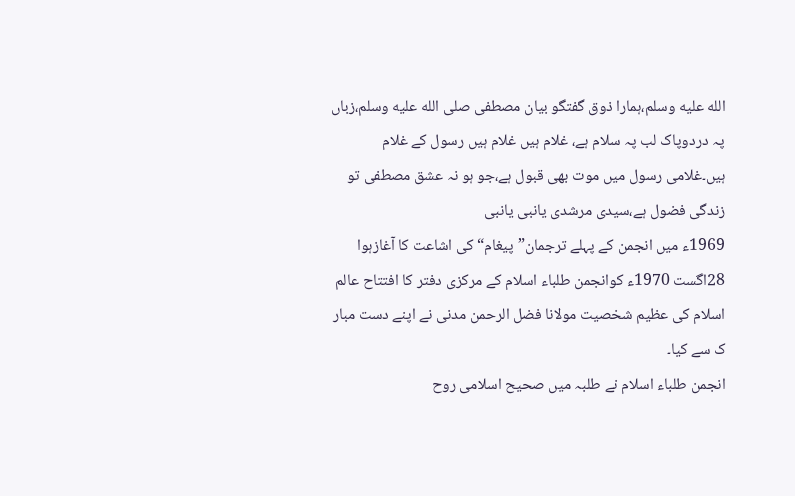الله عليه وسلم،ہمارا ذوق گفتگو بیان مصطفی صلى الله عليه وسلم،زباں پہ دردوپاک لب پہ سلام ہے، غلام ہیں غلام ہیں رسول کے غلام ہیں۔غلامی رسول میں موت بھی قبول ہے،جو ہو نہ عشق مصطفی تو زندگی فضول ہے،سیدی مرشدی یانبی یانبی
1969ء میں انجمن کے پہلے ترجمان”پیغام“ کی اشاعت کا آغازہوا 28اگست 1970ء کوانجمن طلباء اسلام کے مرکزی دفتر کا افتتاح عالم اسلام کی عظیم شخصیت مولانا فضل الرحمن مدنی نے اپنے دست مبار ک سے کیا۔
انجمن طلباء اسلام نے طلبہ میں صحیح اسلامی روح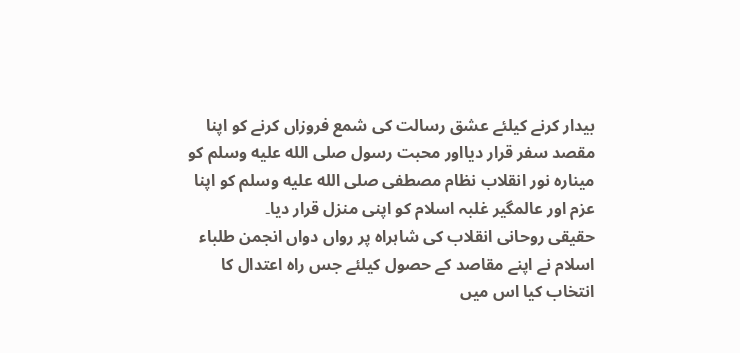بیدار کرنے کیلئے عشق رسالت کی شمع فروزاں کرنے کو اپنا مقصد سفر قرار دیااور محبت رسول صلى الله عليه وسلم کو مینارہ نور انقلاب نظام مصطفی صلى الله عليه وسلم کو اپنا عزم اور عالمگیر غلبہ اسلام کو اپنی منزل قرار دیا۔
حقیقی روحانی انقلاب کی شاہراہ پر رواں دواں انجمن طلباء اسلام نے اپنے مقاصد کے حصول کیلئے جس راہ اعتدال کا انتخاب کیا اس میں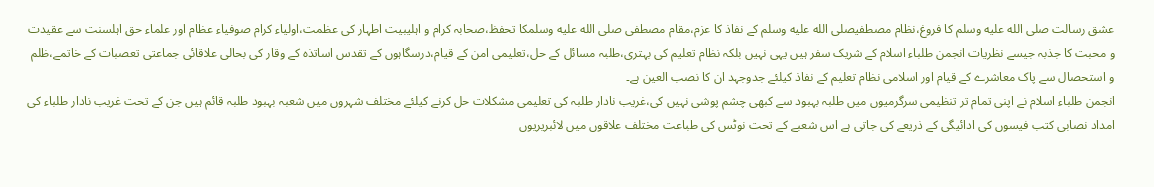عشق رسالت صلى الله عليه وسلم کا فروغ،نظام مصطفیصلى الله عليه وسلم کے نفاذ کا عزم،مقام مصطفی صلى الله عليه وسلمکا تحفظ،صحابہ کرام و اہلیبیت اطہار کی عظمت،اولیاء کرام صوفیاء عظام اور علماء حق اہلسنت سے عقیدت و محبت کا جذبہ جیسے نظریات انجمن طلباء اسلام کے شریک سفر ہیں یہی نہیں بلکہ نظام تعلیم کی بہتری،طلبہ مسائل کے حل،تعلیمی امن کے قیام،درسگاہوں کے تقدس اساتذہ کے وقار کی بحالی علاقائی جماعتی تعصبات کے خاتمے،ظلم و استحصال سے پاک معاشرے کے قیام اور اسلامی نظام تعلیم کے نفاذ کیلئے جدوجہد ان کا نصب العین ہے۔
انجمن طلباء اسلام نے اپنی تمام تر تنظیمی سرگرمیوں میں طلبہ بہبود سے کبھی چشم پوشی نہیں کی،غریب نادار طلبہ کی تعلیمی مشکلات حل کرنے کیلئے مختلف شہروں میں شعبہ بہبود طلبہ قائم ہیں جن کے تحت غریب نادار طلباء کی امداد نصابی کتب فیسوں کی ادائیگی کے ذریعے کی جاتی ہے اس شعبے کے تحت نوٹس کی طباعت مختلف علاقوں میں لائبریریوں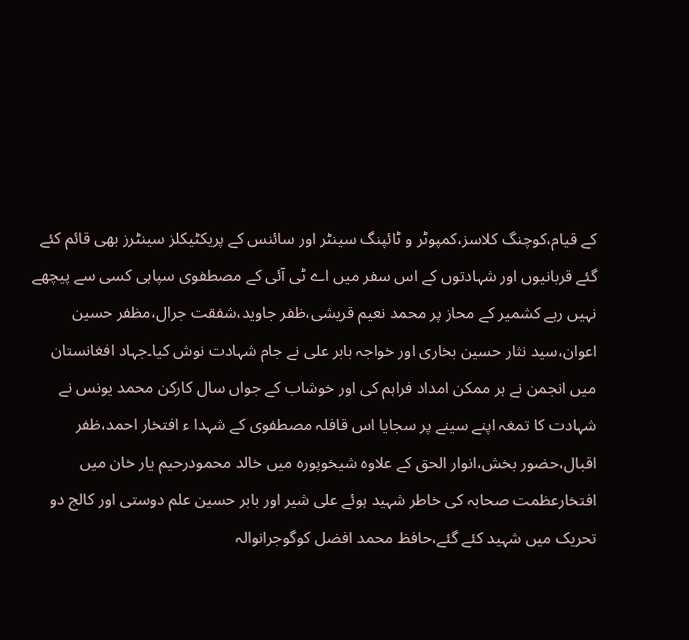کے قیام،کوچنگ کلاسز،کمپوٹر و ٹائپنگ سینٹر اور سائنس کے پریکٹیکلز سینٹرز بھی قائم کئے گئے قربانیوں اور شہادتوں کے اس سفر میں اے ٹی آئی کے مصطفوی سپاہی کسی سے پیچھے نہیں رہے کشمیر کے محاز پر محمد نعیم قریشی،ظفر جاوید،شفقت جرال،مظفر حسین اعوان،سید نثار حسین بخاری اور خواجہ بابر علی نے جام شہادت نوش کیا۔جہاد افغانستان میں انجمن نے ہر ممکن امداد فراہم کی اور خوشاب کے جواں سال کارکن محمد یونس نے شہادت کا تمغہ اپنے سینے پر سجایا اس قافلہ مصطفوی کے شہدا ء افتخار احمد،ظفر اقبال،حضور بخش،انوار الحق کے علاوہ شیخوپورہ میں خالد محمودرحیم یار خان میں افتخارعظمت صحابہ کی خاطر شہید ہوئے علی شیر اور بابر حسین علم دوستی اور کالج دو تحریک میں شہید کئے گئے،حافظ محمد افضل کوگوجرانوالہ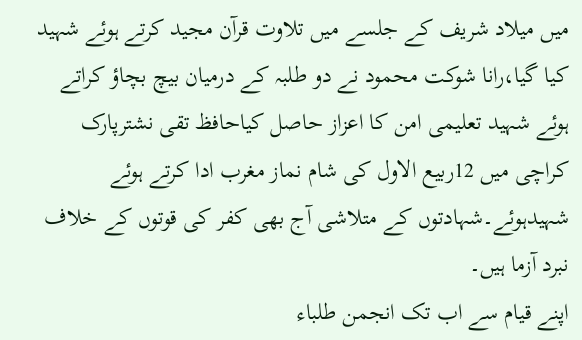میں میلاد شریف کے جلسے میں تلاوت قرآن مجید کرتے ہوئے شہید کیا گیا،رانا شوکت محمود نے دو طلبہ کے درمیان بیچ بچاؤ کراتے ہوئے شہید تعلیمی امن کا اعزاز حاصل کیاحافظ تقی نشترپارک کراچی میں 12ربیع الاول کی شام نماز مغرب ادا کرتے ہوئے شہیدہوئے۔شہادتوں کے متلاشی آج بھی کفر کی قوتوں کے خلاف نبرد آزما ہیں۔
اپنے قیام سے اب تک انجمن طلباء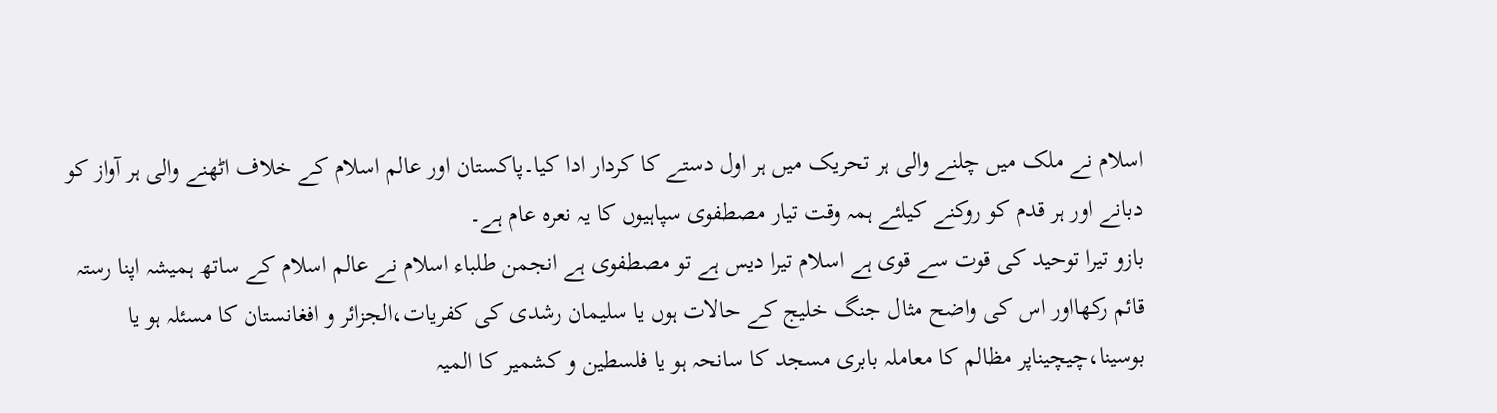اسلام نے ملک میں چلنے والی ہر تحریک میں ہر اول دستے کا کردار ادا کیا۔پاکستان اور عالم اسلام کے خلاف اٹھنے والی ہر آواز کو دبانے اور ہر قدم کو روکنے کیلئے ہمہ وقت تیار مصطفوی سپاہیوں کا یہ نعرہ عام ہے۔
بازو تیرا توحید کی قوت سے قوی ہے اسلام تیرا دیس ہے تو مصطفوی ہے انجمن طلباء اسلام نے عالم اسلام کے ساتھ ہمیشہ اپنا رستہ قائم رکھااور اس کی واضح مثال جنگ خلیج کے حالات ہوں یا سلیمان رشدی کی کفریات،الجزائر و افغانستان کا مسئلہ ہو یا بوسینا،چیچیناپر مظالم کا معاملہ بابری مسجد کا سانحہ ہو یا فلسطین و کشمیر کا المیہ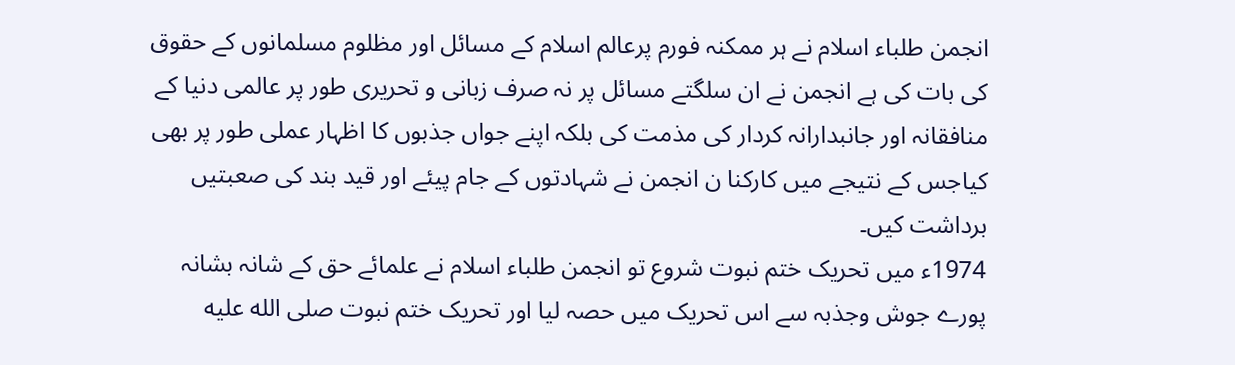انجمن طلباء اسلام نے ہر ممکنہ فورم پرعالم اسلام کے مسائل اور مظلوم مسلمانوں کے حقوق کی بات کی ہے انجمن نے ان سلگتے مسائل پر نہ صرف زبانی و تحریری طور پر عالمی دنیا کے منافقانہ اور جانبدارانہ کردار کی مذمت کی بلکہ اپنے جواں جذبوں کا اظہار عملی طور پر بھی کیاجس کے نتیجے میں کارکنا ن انجمن نے شہادتوں کے جام پیئے اور قید بند کی صعبتیں برداشت کیں۔
1974ء میں تحریک ختم نبوت شروع تو انجمن طلباء اسلام نے علمائے حق کے شانہ بشانہ پورے جوش وجذبہ سے اس تحریک میں حصہ لیا اور تحریک ختم نبوت صلى الله عليه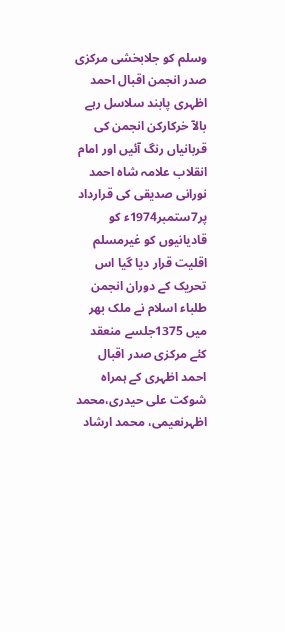وسلم کو جلابخشی مرکزی صدر انجمن اقبال احمد اظہری پابند سلاسل رہے بالآ خرکارکن انجمن کی قربانیاں رنگ آئیں اور امام انقلاب علامہ شاہ احمد نورانی صدیقی کی قرارداد پر7ستمبر1974ء کو قادیانیوں کو غیرمسلم اقلیت قرار دیا گیا اس تحریک کے دوران انجمن طلباء اسلام نے ملک بھر میں 1375جلسے منعقد کئے مرکزی صدر اقبال احمد اظہری کے ہمراہ شوکت علی حیدری،محمد اظہرنعیمی، محمد ارشاد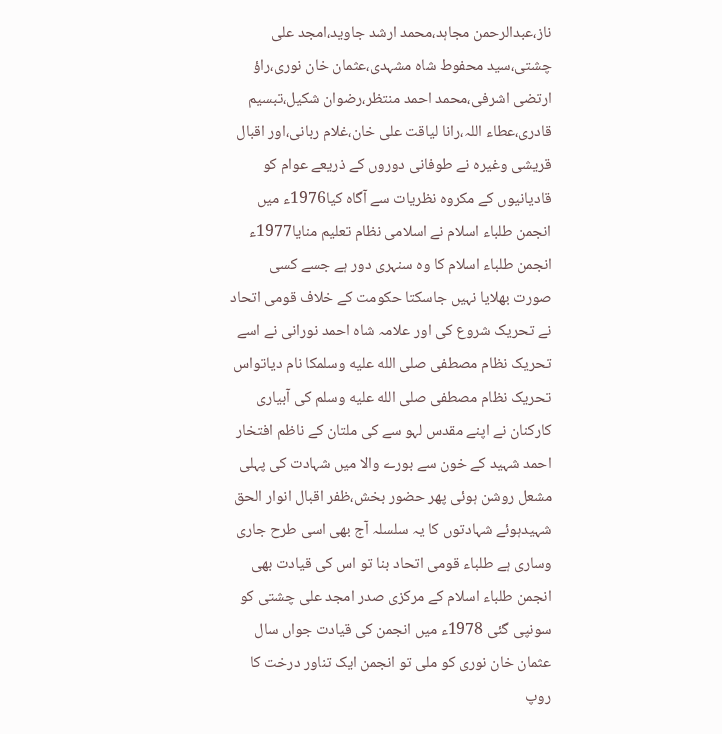ناز،عبدالرحمن مجاہد،محمد ارشد جاوید،امجد علی چشتی،سید محفوط شاہ مشہدی،عثمان خان نوری،راؤ ارتضی اشرفی،محمد احمد منتظر،رضوان شکیل،تبسیم قادری،عطاء اللہ،رانا لیاقت علی خان،غلام ربانی،اور اقبال قریشی وغیرہ نے طوفانی دوروں کے ذریعے عوام کو قادیانیوں کے مکروہ نظریات سے آگاہ کیا1976ء میں انجمن طلباء اسلام نے اسلامی نظام تعلیم منایا1977ء انجمن طلباء اسلام کا وہ سنہری دور ہے جسے کسی صورت بھلایا نہیں جاسکتا حکومت کے خلاف قومی اتحاد نے تحریک شروع کی اور علامہ شاہ احمد نورانی نے اسے تحریک نظام مصطفی صلى الله عليه وسلمکا نام دیاتواس تحریک نظام مصطفی صلى الله عليه وسلم کی آبیاری کارکنان نے اپنے مقدس لہو سے کی ملتان کے ناظم افتخار احمد شہید کے خون سے بورے والا میں شہادت کی پہلی مشعل روشن ہوئی پھر حضور بخش،ظفر اقبال انوار الحق شہیدہوئے شہادتوں کا یہ سلسلہ آج بھی اسی طرح جاری وساری ہے طلباء قومی اتحاد بنا تو اس کی قیادت بھی انجمن طلباء اسلام کے مرکزی صدر امجد علی چشتی کو سونپی گئی 1978ء میں انجمن کی قیادت جواں سال عثمان خان نوری کو ملی تو انجمن ایک تناور درخت کا روپ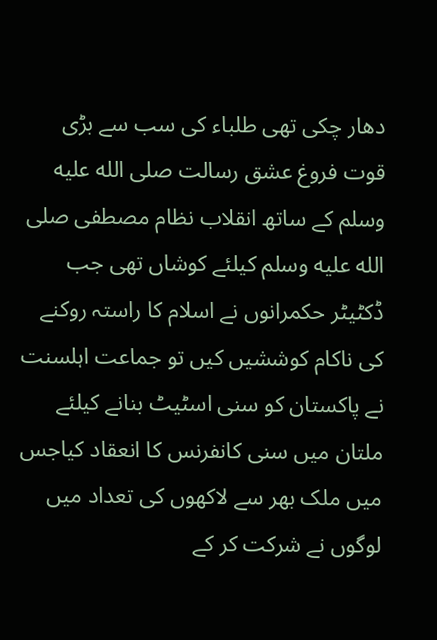دھار چکی تھی طلباء کی سب سے بڑی قوت فروغ عشق رسالت صلى الله عليه وسلم کے ساتھ انقلاب نظام مصطفی صلى الله عليه وسلم کیلئے کوشاں تھی جب ڈکٹیٹر حکمرانوں نے اسلام کا راستہ روکنے کی ناکام کوششیں کیں تو جماعت اہلسنت نے پاکستان کو سنی اسٹیٹ بنانے کیلئے ملتان میں سنی کانفرنس کا انعقاد کیاجس میں ملک بھر سے لاکھوں کی تعداد میں لوگوں نے شرکت کر کے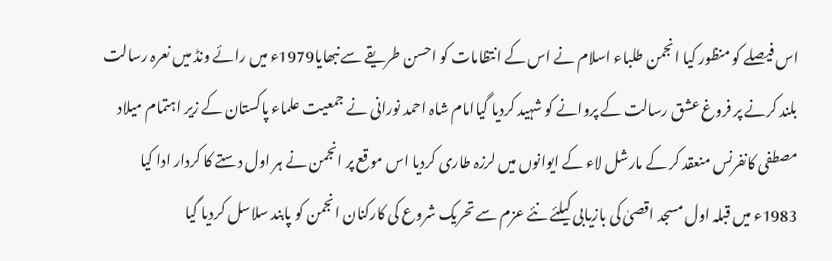اس فیصلے کو منظور کیا انجمن طلباء اسلام نے اس کے انتظامات کو احسن طریقے سے نبھایا1979ء میں رائے ونڈ میں نعرہ رسالت بلند کرنے پر فروغ عشق رسالت کے پروانے کو شہید کردیا گیاامام شاہ احمد نورانی نے جمعیت علماء پاکستان کے زیر اہتمام میلاد مصطفی کانفرنس منعقد کر کے مارشل لاء کے ایوانوں میں لرزہ طاری کردیا اس موقع پر انجمن نے ہر اول دستے کا کردار ادا کیا 1983ء میں قبلہ اول مسجد اقصیٰ کی بازیابی کیلئے نئے عزم سے تحریک شروع کی کارکنان انجمن کو پابند سلاسل کردیا گیا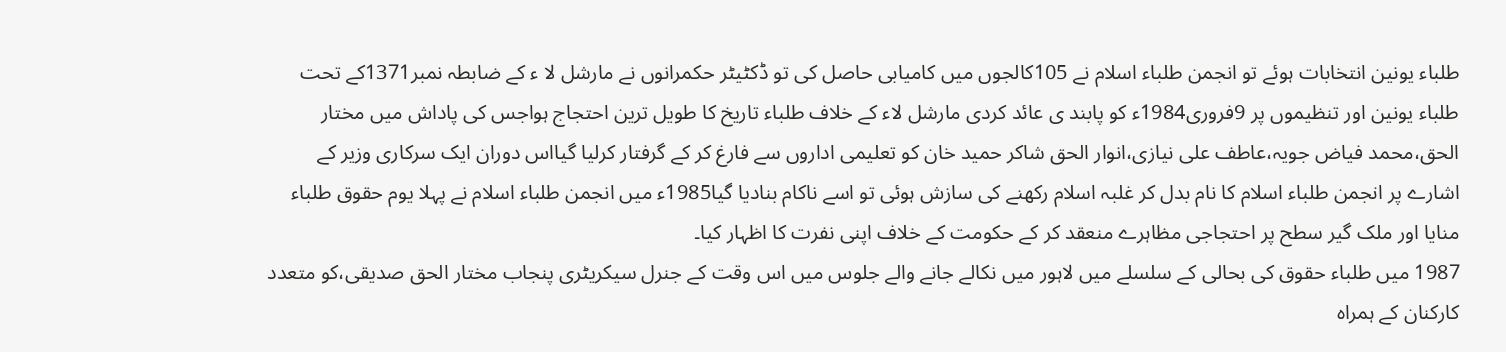طلباء یونین انتخابات ہوئے تو انجمن طلباء اسلام نے 105کالجوں میں کامیابی حاصل کی تو ڈکٹیٹر حکمرانوں نے مارشل لا ء کے ضابطہ نمبر1371کے تحت طلباء یونین اور تنظیموں پر 9فروری1984ء کو پابند ی عائد کردی مارشل لاء کے خلاف طلباء تاریخ کا طویل ترین احتجاج ہواجس کی پاداش میں مختار الحق،محمد فیاض جویہ،عاطف علی نیازی،انوار الحق شاکر حمید خان کو تعلیمی اداروں سے فارغ کر کے گرفتار کرلیا گیااس دوران ایک سرکاری وزیر کے اشارے پر انجمن طلباء اسلام کا نام بدل کر غلبہ اسلام رکھنے کی سازش ہوئی تو اسے ناکام بنادیا گیا1985ء میں انجمن طلباء اسلام نے پہلا یوم حقوق طلباء منایا اور ملک گیر سطح پر احتجاجی مظاہرے منعقد کر کے حکومت کے خلاف اپنی نفرت کا اظہار کیا۔
1987 میں طلباء حقوق کی بحالی کے سلسلے میں لاہور میں نکالے جانے والے جلوس میں اس وقت کے جنرل سیکریٹری پنجاب مختار الحق صدیقی،کو متعدد کارکنان کے ہمراہ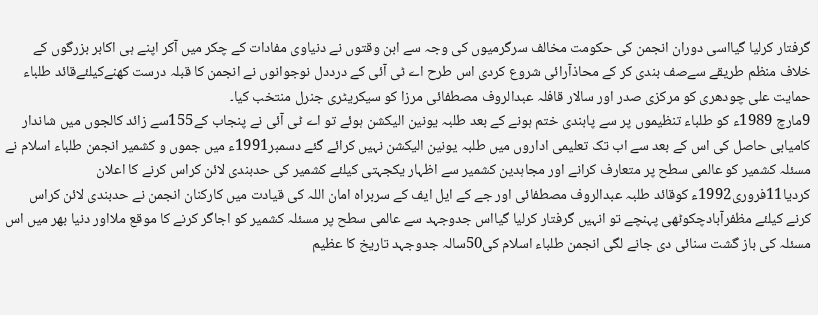گرفتار کرلیا گیااسی دوران انجمن کی حکومت مخالف سرگرمیوں کی وجہ سے ابن وقتوں نے دنیاوی مفادات کے چکر میں آکر اپنے ہی اکابر بزرگوں کے خلاف منظم طریقے سےصف بندی کر کے محاذآرائی شروع کردی اس طرح اے ٹی آئی کے درددل نوجوانوں نے انجمن کا قبلہ درست کھنےکیلئےقائد طلباء حمایت علی چودھری کو مرکزی صدر اور سالار قافلہ عبدالروف مصطفائی مرزا کو سیکریٹری جنرل منتخب کیا۔
9مارچ 1989ء کو طلباء تنظیموں پر سے پابندی ختم ہونے کے بعد طلبہ یونین الیکشن ہوئے تو اے ٹی آئی نے پنجاب کے155سے زائد کالجوں میں شاندار کامیابی حاصل کی اس کے بعد سے اب تک تعلیمی اداروں میں طلبہ یونین الیکشن نہیں کرائے گئے دسمبر1991ء میں جموں و کشمیر انجمن طلباء اسلام نے مسئلہ کشمیر کو عالمی سطح پر متعارف کرانے اور مجاہدین کشمیر سے اظہار یکجہتی کیلئے کشمیر کی حدبندی لائن کراس کرنے کا اعلان کردیا11فروری1992ء کوقائد طلبہ عبدالروف مصطفائی اور جے کے ایل ایف کے سربراہ امان اللہ کی قیادت میں کارکنان انجمن نے حدبندی لائن کراس کرنے کیلئے مظفرآبادچکوٹھی پہنچے تو انہیں گرفتار کرلیا گیااس جدوجہد سے عالمی سطح پر مسئلہ کشمیر کو اجاگر کرنے کا موقع ملااور دنیا بھر میں اس مسئلہ کی باز گشت سنائی دی جانے لگی انجمن طلباء اسلام کی50سالہ جدوجہد تاریخ کا عظیم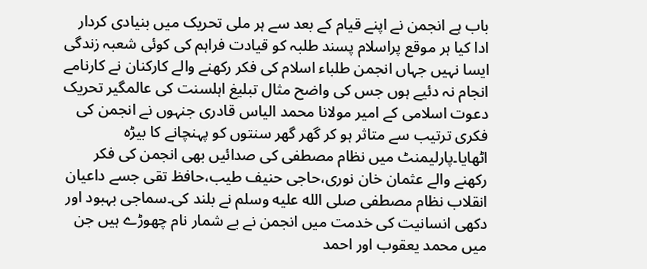باب ہے انجمن نے اپنے قیام کے بعد سے ہر ملی تحریک میں بنیادی کردار ادا کیا ہر موقع پراسلام پسند طلبہ کو قیادت فراہم کی کوئی شعبہ زندگی ایسا نہیں جہاں انجمن طلباء اسلام کی فکر رکھنے والے کارکنان نے کارنامے انجام نہ دئیے ہوں جس کی واضح مثال تبلیغ اہلسنت کی عالمگیر تحریک دعوت اسلامی کے امیر مولانا محمد الیاس قادری جنہوں نے انجمن کی فکری ترتیب سے متاثر ہو کر گھر گھر سنتوں کو پہنچانے کا بیڑہ اٹھایا۔پارلیمنٹ میں نظام مصطفی کی صدائیں بھی انجمن کی فکر رکھنے والے عثمان خان نوری،حاجی حنیف طیب،حافظ تقی جسے داعیان انقلاب نظام مصطفی صلى الله عليه وسلم نے بلند کی۔سماجی بہبود اور دکھی انسانیت کی خدمت میں انجمن نے بے شمار نام چھوڑے ہیں جن میں محمد یعقوب اور احمد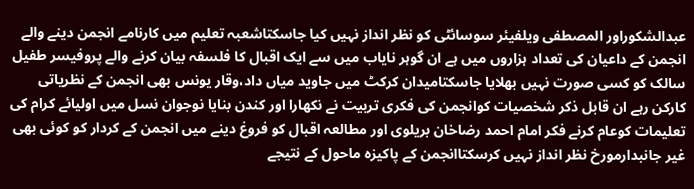عبدالشکوراور المصطفی ویلفیئر سوسائٹی کو نظر انداز نہیں کیا جاسکتاشعبہ تعلیم میں کارنامے انجمن دینے والے انجمن کے داعیان کی تعداد ہزاروں میں ہے ان گوہر نایاب میں سے ایک اقبال کا فلسفہ بیان کرنے والے پروفیسر طفیل سالک کو کسی صورت نہیں بھلایا جاسکتامیدان کرکٹ میں جاوید میاں داد،وقار یونس بھی انجمن کے نظریاتی کارکن رہے ان قابل ذکر شخصیات کوانجمن کی فکری تربیت نے نکھارا اور کندن بنایا نوجوان نسل میں اولیائے کرام کی تعلیمات کوعام کرنے فکر امام احمد رضاخان بریلوی اور مطالعہ اقبال کو فروغ دینے میں انجمن کے کردار کو کوئی بھی غیر جانبدارمورخ نظر انداز نہیں کرسکتاانجمن کے پاکیزہ ماحول کے نتیجے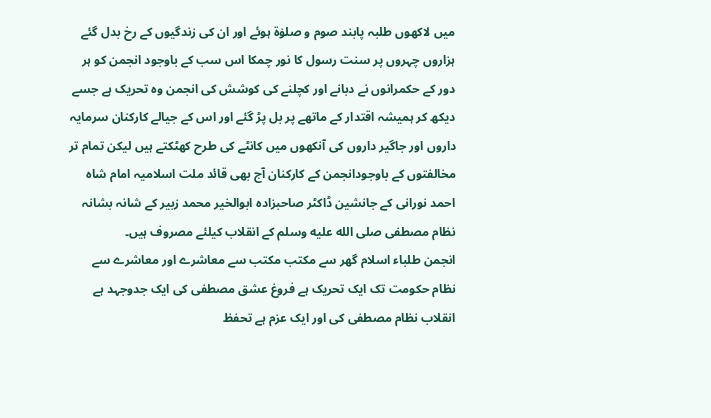میں لاکھوں طلبہ پابند صوم و صلوٰۃ ہوئے اور ان کی زندگیوں کے رخ بدل گئے ہزاروں چہروں پر سنت رسول کا نور چمکا اس سب کے باوجود انجمن کو ہر دور کے حکمرانوں نے دبانے اور کچلنے کی کوشش کی انجمن وہ تحریک ہے جسے دیکھ کر ہمیشہ اقتدار کے ماتھے پر بل پڑ گئے اور اس کے جیالے کارکنان سرمایہ داروں اور جاگیر داروں کی آنکھوں میں کانٹے کی طرح کھٹکتے ہیں لیکن تمام تر مخالفتوں کے باوجودانجمن کے کارکنان آج بھی قائد ملت اسلامیہ امام شاہ احمد نورانی کے جانشین ڈاکٹر صاحبزادہ ابوالخیر محمد زبیر کے شانہ بشانہ نظام مصطفی صلى الله عليه وسلم کے انقلاب کیلئے مصروف ہیں۔
انجمن طلباء اسلام گھر سے مکتب مکتب سے معاشرے اور معاشرے سے نظام حکومت تک ایک تحریک ہے فروغ عشق مصطفی کی ایک جدوجہد ہے انقلاب نظام مصطفی کی اور ایک عزم ہے تحفظ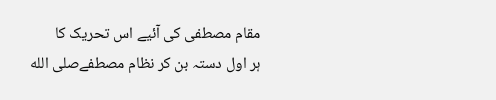مقام مصطفی کی آئیے اس تحریک کا
ہر اول دستہ بن کر نظام مصطفےصلى الله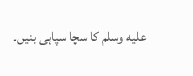عليه وسلم کا سچا سپاہی بنیں۔